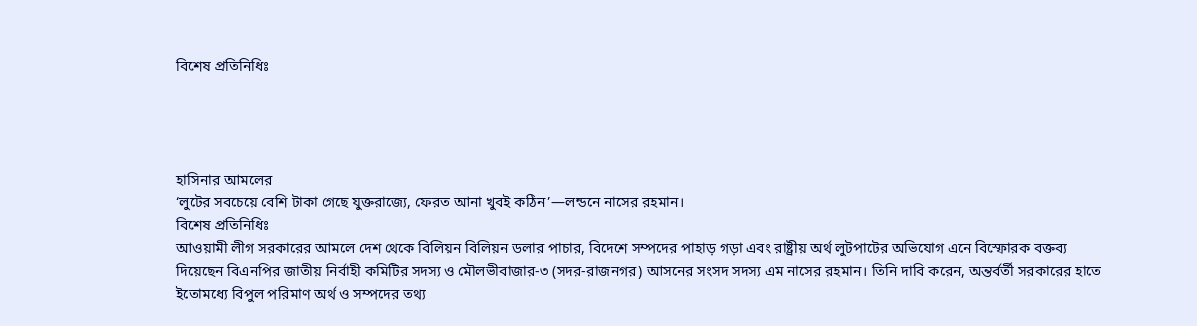বিশেষ প্রতিনিধিঃ




হাসিনার আমলের
‘লুটের সবচেয়ে বেশি টাকা গেছে যুক্তরাজ্যে, ফেরত আনা খুবই কঠিন’—লন্ডনে নাসের রহমান।
বিশেষ প্রতিনিধিঃ
আওয়ামী লীগ সরকারের আমলে দেশ থেকে বিলিয়ন বিলিয়ন ডলার পাচার, বিদেশে সম্পদের পাহাড় গড়া এবং রাষ্ট্রীয় অর্থ লুটপাটের অভিযোগ এনে বিস্ফোরক বক্তব্য দিয়েছেন বিএনপির জাতীয় নির্বাহী কমিটির সদস্য ও মৌলভীবাজার-৩ (সদর-রাজনগর) আসনের সংসদ সদস্য এম নাসের রহমান। তিনি দাবি করেন, অন্তর্বর্তী সরকারের হাতে ইতোমধ্যে বিপুল পরিমাণ অর্থ ও সম্পদের তথ্য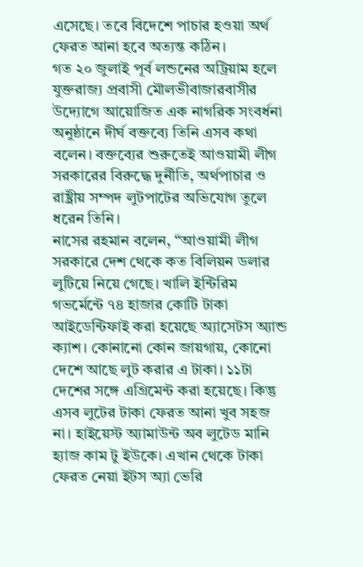এসেছে। তবে বিদেশে পাচার হওয়া অর্থ ফেরত আনা হবে অত্যন্ত কঠিন।
গত ২০ জুলাই পূর্ব লন্ডনের অট্রিয়াম হলে যুক্তরাজ্য প্রবাসী মৌলভীবাজারবাসীর উদ্যোগে আয়োজিত এক নাগরিক সংবর্ধনা অনুষ্ঠানে দীর্ঘ বক্তব্যে তিনি এসব কথা বলেন। বক্তব্যের শুরুতেই আওয়ামী লীগ সরকারের বিরুদ্ধে দুর্নীতি, অর্থপাচার ও রাষ্ট্রীয় সম্পদ লুটপাটের অভিযোগ তুলে ধরেন তিনি।
নাসের রহমান বলেন, “আওয়ামী লীগ সরকারে দেশ থেকে কত বিলিয়ন ডলার লুটিয়ে নিয়ে গেছে। খালি ইন্টিরিম গভর্মেন্টে ৭৪ হাজার কোটি টাকা আইডেন্টিফাই করা হয়েছে অ্যাসেটস অ্যান্ড ক্যাশ। কোনানো কোন জায়গায়, কোনো দেশে আছে লুট করার এ টাকা। ১১টা দেশের সঙ্গে এগ্রিমেন্ট করা হয়েছে। কিন্তু এসব লুটের টাকা ফেরত আনা খুব সহজ না। হাইয়েস্ট অ্যামাউন্ট অব লুটেড মানি হ্যাজ কাম টু ইউকে। এখান থেকে টাকা ফেরত নেয়া ইটস অ্যা ভেরি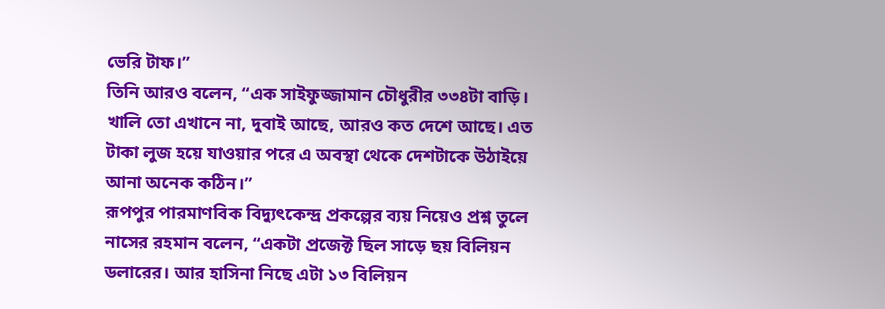ভেরি টাফ।”
তিনি আরও বলেন, “এক সাইফুজ্জামান চৌধুরীর ৩৩৪টা বাড়ি। খালি তো এখানে না, দুবাই আছে, আরও কত দেশে আছে। এত টাকা লুজ হয়ে যাওয়ার পরে এ অবস্থা থেকে দেশটাকে উঠাইয়ে আনা অনেক কঠিন।”
রূপপুর পারমাণবিক বিদ্যুৎকেন্দ্র প্রকল্পের ব্যয় নিয়েও প্রশ্ন তুলে নাসের রহমান বলেন, “একটা প্রজেক্ট ছিল সাড়ে ছয় বিলিয়ন ডলারের। আর হাসিনা নিছে এটা ১৩ বিলিয়ন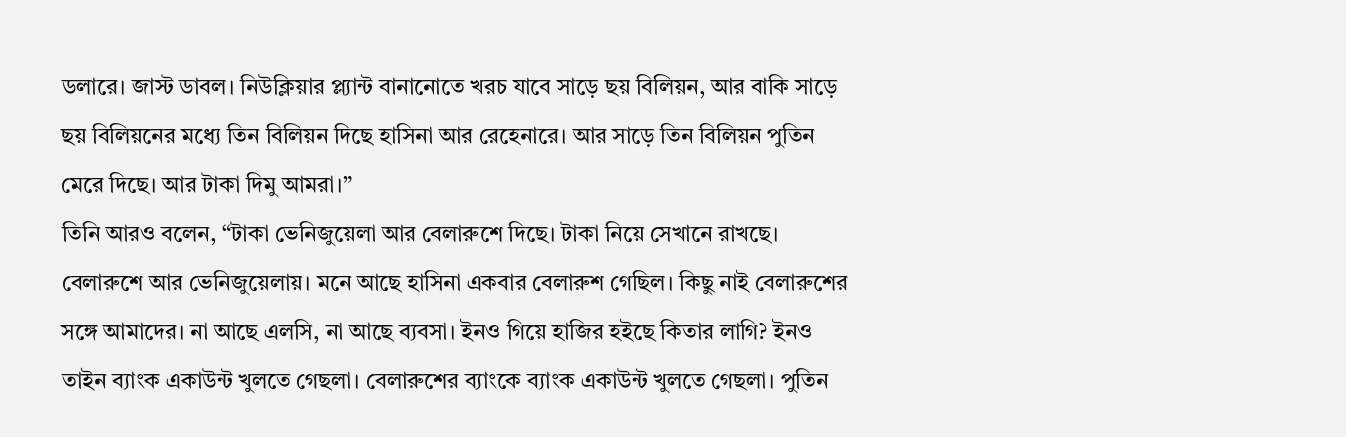ডলারে। জাস্ট ডাবল। নিউক্লিয়ার প্ল্যান্ট বানানোতে খরচ যাবে সাড়ে ছয় বিলিয়ন, আর বাকি সাড়ে ছয় বিলিয়নের মধ্যে তিন বিলিয়ন দিছে হাসিনা আর রেহেনারে। আর সাড়ে তিন বিলিয়ন পুতিন মেরে দিছে। আর টাকা দিমু আমরা।”
তিনি আরও বলেন, “টাকা ভেনিজুয়েলা আর বেলারুশে দিছে। টাকা নিয়ে সেখানে রাখছে। বেলারুশে আর ভেনিজুয়েলায়। মনে আছে হাসিনা একবার বেলারুশ গেছিল। কিছু নাই বেলারুশের সঙ্গে আমাদের। না আছে এলসি, না আছে ব্যবসা। ইনও গিয়ে হাজির হইছে কিতার লাগি? ইনও তাইন ব্যাংক একাউন্ট খুলতে গেছলা। বেলারুশের ব্যাংকে ব্যাংক একাউন্ট খুলতে গেছলা। পুতিন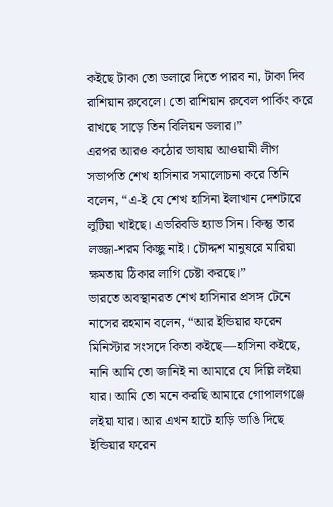কইছে টাকা তো ডলারে দিতে পারব না, টাকা দিব রাশিয়ান রুবেলে। তো রাশিয়ান রুবেল পার্কিং করে রাখছে সাড়ে তিন বিলিয়ন ডলার।”
এরপর আরও কঠোর ভাষায় আওয়ামী লীগ সভাপতি শেখ হাসিনার সমালোচনা করে তিনি বলেন, “এ-ই যে শেখ হাসিনা ইলাখান দেশটারে লুটিয়া খাইছে। এভরিবডি হ্যাভ সিন। কিন্তু তার লজ্জা-শরম কিচ্ছু নাই। চৌদ্দশ মানুষরে মারিয়া ক্ষমতায় ঠিকার লাগি চেষ্টা করছে।”
ভারতে অবস্থানরত শেখ হাসিনার প্রসঙ্গ টেনে নাসের রহমান বলেন, “আর ইন্ডিয়ার ফরেন মিনিস্টার সংসদে কিতা কইছে—হাসিনা কইছে, নানি আমি তো জানিই না আমারে যে দিল্লি লইয়া যার। আমি তো মনে করছি আমারে গোপালগঞ্জে লইয়া যার। আর এখন হাটে হাড়ি ভাঙি দিছে ইন্ডিয়ার ফরেন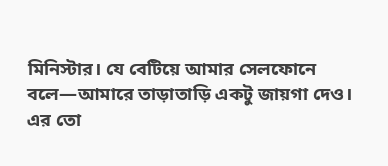মিনিস্টার। যে বেটিয়ে আমার সেলফোনে বলে—আমারে তাড়াতাড়ি একটু জায়গা দেও। এর তো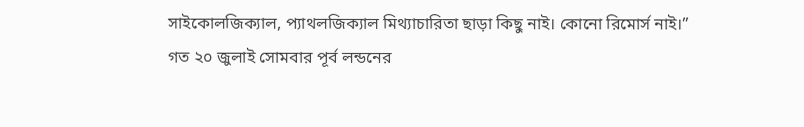সাইকোলজিক্যাল, প্যাথলজিক্যাল মিথ্যাচারিতা ছাড়া কিছু নাই। কোনো রিমোর্স নাই।”
গত ২০ জুলাই সোমবার পূর্ব লন্ডনের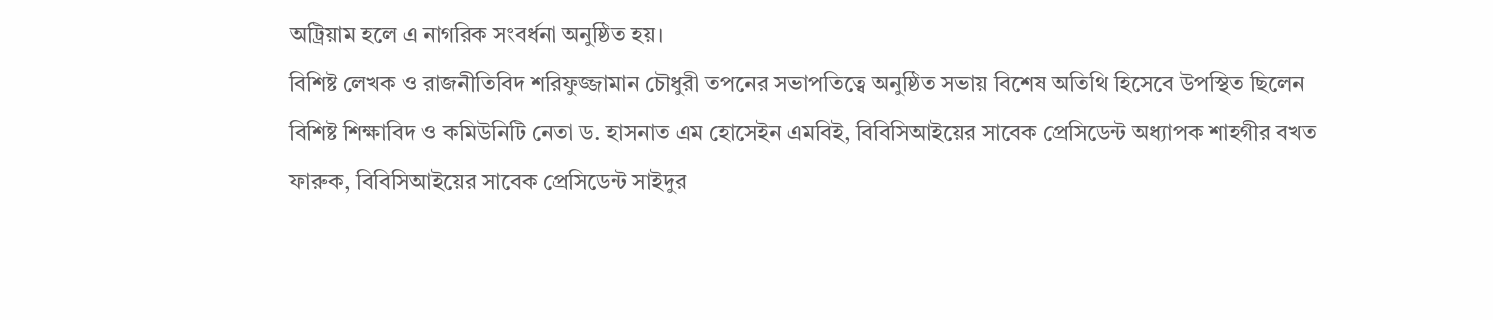অট্রিয়াম হলে এ নাগরিক সংবর্ধনা অনুষ্ঠিত হয়।
বিশিষ্ট লেখক ও রাজনীতিবিদ শরিফুজ্জামান চৌধুরী তপনের সভাপতিত্বে অনুষ্ঠিত সভায় বিশেষ অতিথি হিসেবে উপস্থিত ছিলেন বিশিষ্ট শিক্ষাবিদ ও কমিউনিটি নেতা ড. হাসনাত এম হোসেইন এমবিই, বিবিসিআইয়ের সাবেক প্রেসিডেন্ট অধ্যাপক শাহগীর বখত ফারুক, বিবিসিআইয়ের সাবেক প্রেসিডেন্ট সাইদুর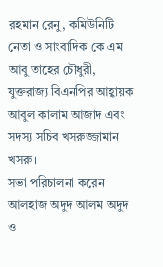রহমান রেনু, কমিউনিটি নেতা ও সাংবাদিক কে এম আবু তাহের চৌধুরী, যুক্তরাজ্য বিএনপির আহ্বায়ক আবুল কালাম আজাদ এবং সদস্য সচিব খসরুজ্জামান খসরু।
সভা পরিচালনা করেন আলহাজ অদুদ আলম অদুদ ও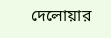দেলোয়ার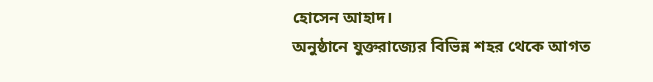হোসেন আহাদ।
অনুষ্ঠানে যুক্তরাজ্যের বিভিন্ন শহর থেকে আগত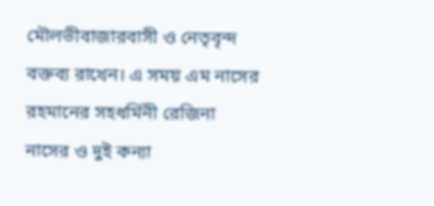মৌলভীবাজারবাসী ও নেতৃবৃন্দ বক্তব্য রাখেন। এ সময় এম নাসের রহমানের সহধর্মিনী রেজিনা নাসের ও দুই কন্যা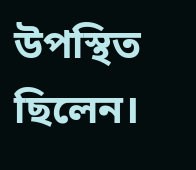উপস্থিত ছিলেন।